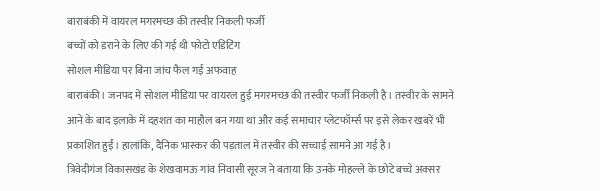बाराबंकी में वायरल मगरमच्छ की तस्वीर निकली फर्जी
बच्चों को डराने के लिए की गई थी फोटो एडिटिंग
सोशल मीडिया पर बिना जांच फैल गई अफवाह
बाराबंकी। जनपद में सोशल मीडिया पर वायरल हुई मगरमच्छ की तस्वीर फर्जी निकली है। तस्वीर के सामने आने के बाद इलाके में दहशत का माहौल बन गया था और कई समाचार प्लेटफॉर्म्स पर इसे लेकर खबरें भी प्रकाशित हुईं। हालांकि, दैनिक भास्कर की पड़ताल में तस्वीर की सच्चाई सामने आ गई है।
त्रिवेदीगंज विकासखंड के शेखवामऊ गांव निवासी सूरज ने बताया कि उनके मोहल्ले के छोटे बच्चे अक्सर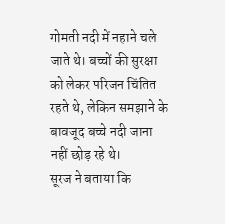गोमती नदी में नहाने चले जाते थे। बच्चों की सुरक्षा को लेकर परिजन चिंतित रहते थे, लेकिन समझाने के बावजूद बच्चे नदी जाना नहीं छोड़ रहे थे।
सूरज ने बताया कि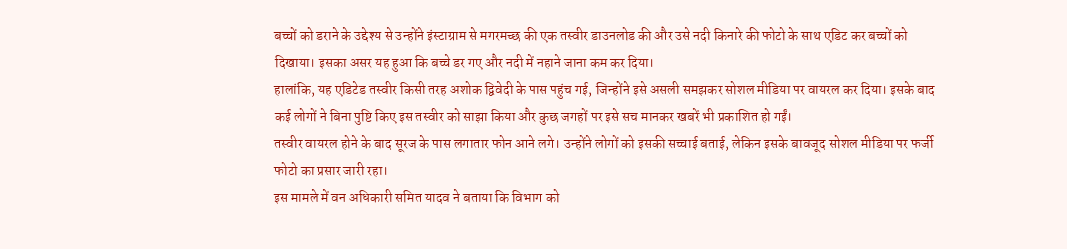बच्चों को डराने के उद्देश्य से उन्होंने इंस्टाग्राम से मगरमच्छ की एक तस्वीर डाउनलोड की और उसे नदी किनारे की फोटो के साथ एडिट कर बच्चों को दिखाया। इसका असर यह हुआ कि बच्चे डर गए और नदी में नहाने जाना कम कर दिया।
हालांकि, यह एडिटेड तस्वीर किसी तरह अशोक द्विवेदी के पास पहुंच गई, जिन्होंने इसे असली समझकर सोशल मीडिया पर वायरल कर दिया। इसके बाद कई लोगों ने बिना पुष्टि किए इस तस्वीर को साझा किया और कुछ जगहों पर इसे सच मानकर खबरें भी प्रकाशित हो गईं।
तस्वीर वायरल होने के बाद सूरज के पास लगातार फोन आने लगे। उन्होंने लोगों को इसकी सच्चाई बताई, लेकिन इसके बावजूद सोशल मीडिया पर फर्जी फोटो का प्रसार जारी रहा।
इस मामले में वन अधिकारी समित यादव ने बताया कि विभाग को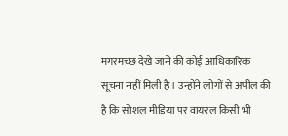मगरमच्छ देखे जाने की कोई आधिकारिक सूचना नहीं मिली है। उन्होंने लोगों से अपील की है कि सोशल मीडिया पर वायरल किसी भी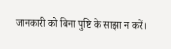जानकारी को बिना पुष्टि के साझा न करें।